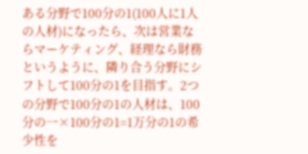ある分野で100分の1(100人に1人の人材)になったら、次は営業ならマーケティング、経理なら財務というように、隣り合う分野にシフトして100分の1を目指す。2つの分野で100分の1の人材は、100分の一×100分の1=1万分の1の希少性を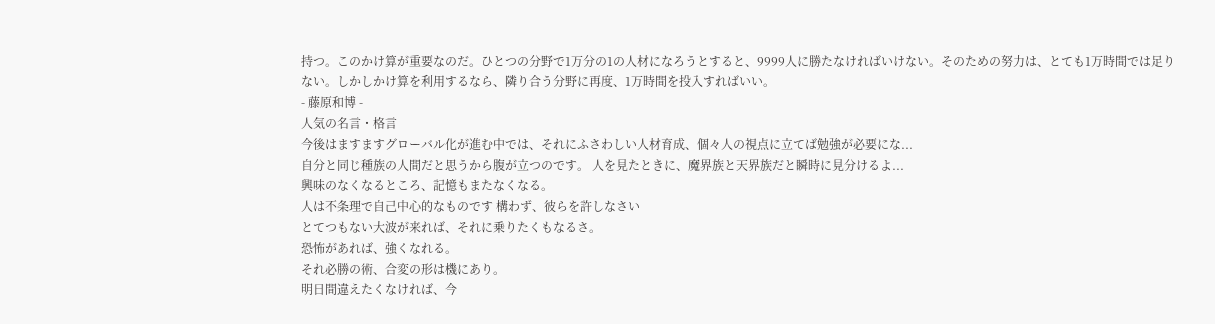持つ。このかけ算が重要なのだ。ひとつの分野で1万分の1の人材になろうとすると、9999人に勝たなければいけない。そのための努力は、とても1万時間では足りない。しかしかけ算を利用するなら、隣り合う分野に再度、1万時間を投入すればいい。
- 藤原和博 -
人気の名言・格言
今後はますますグローバル化が進む中では、それにふさわしい人材育成、個々人の視点に立てば勉強が必要にな...
自分と同じ種族の人間だと思うから腹が立つのです。 人を見たときに、魔界族と天界族だと瞬時に見分けるよ...
興味のなくなるところ、記憶もまたなくなる。
人は不条理で自己中心的なものです 構わず、彼らを許しなさい
とてつもない大波が来れば、それに乗りたくもなるさ。
恐怖があれば、強くなれる。
それ必勝の術、合変の形は機にあり。
明日間違えたくなければ、今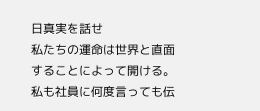日真実を話せ
私たちの運命は世界と直面することによって開ける。
私も社員に何度言っても伝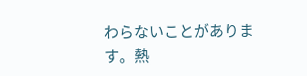わらないことがあります。熱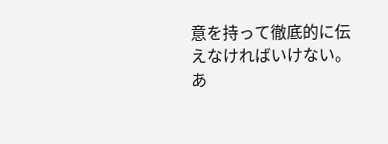意を持って徹底的に伝えなければいけない。
あ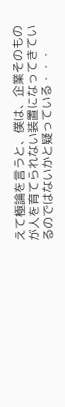えて極論を言うと、僕は、企業そのものが人を育てられない装置になってきているのではないかと疑っている・・・